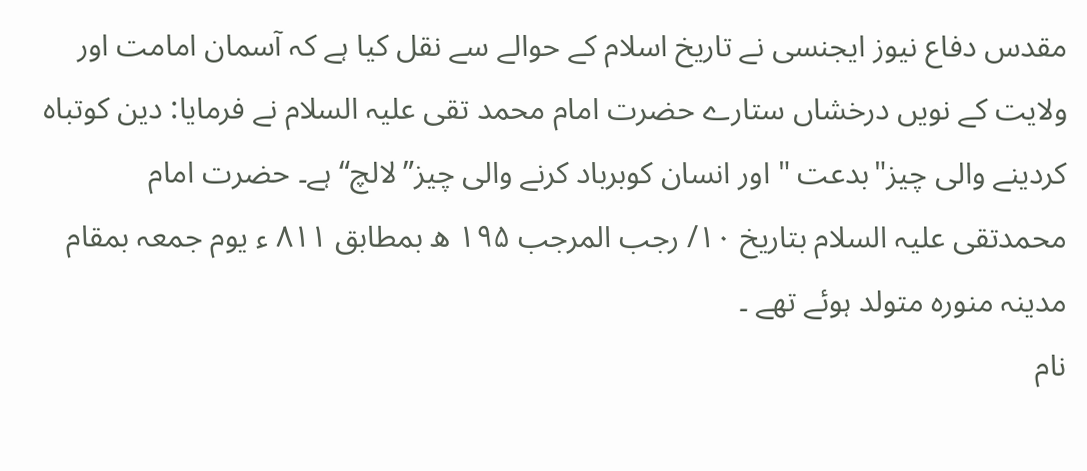مقدس دفاع نیوز ایجنسی نے تاریخ اسلام کے حوالے سے نقل کیا ہے کہ آسمان امامت اور ولایت کے نویں درخشاں ستارے حضرت امام محمد تقی علیہ السلام نے فرمایا: دین کوتباہ کردینے والی چیز"بدعت " اور انسان کوبرباد کرنے والی چیز”لالچ“ ہے۔ حضرت امام محمدتقی علیہ السلام بتاریخ ۱۰/ رجب المرجب ۱۹۵ ھ بمطابق ۸۱۱ ء یوم جمعہ بمقام مدینہ منورہ متولد ہوئے تھے ۔
نام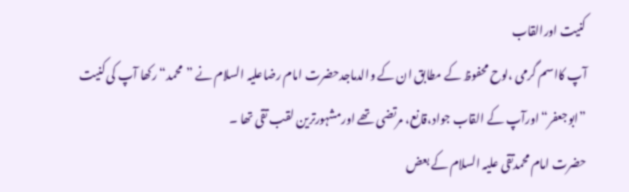کنیت اورالقاب
آپ کااسم گرمی ،لوح محفوظ کے مطابق ان کے والدماجدحضرت امام رضاعلیہ السلام نے ”محمد“ رکھا آپ کی کنیت ”ابوجعفر“ اورآپ کے القاب جواد،قانع، مرتضی تھے اورمشہورترین لقب تقی تھا ۔
حضرت امام محمدتقی علیہ السلام کے بعض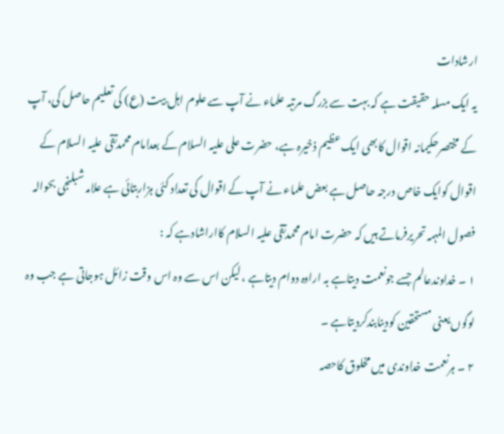ارشادات
یہ ایک مسلہ حقیقت ہے کہ بہت سے بزرگ مرتبہ علماء نے آپ سے علوم اہل بیت (ع) کی تعلیم حاصل کی، آپ کے مختصرحکیمانہ اقوال کابھی ایک عظیم ذخیرہ ہے، حضرت علی علیہ السلام کے بعدامام محمدتقی علیہ السلام کے اقوال کوایک خاص درجہ حاصل ہے بعض علماء نے آپ کے اقوال کی تعداد کئی ہزاربتائی ہے علامہ شبلنجی بحوالہ فصول المہمہ تحریرفرماتے ہیں کہ حضرت امام محمدتقی علیہ السلام کااراشادہے کہ :
۱ ۔ خداوندعالم جسے جونعمت دیتاہے بہ ارادہ دوام دیتاہے ، لیکن اس سے وہ اس وقت زائل ہوجاتی ہے جب وہ لوگوں یعنی مستحقین کودینابندکردیتاہے ۔
۲ ۔ ہرنعمت خداوندی میں مخلوق کاحصہ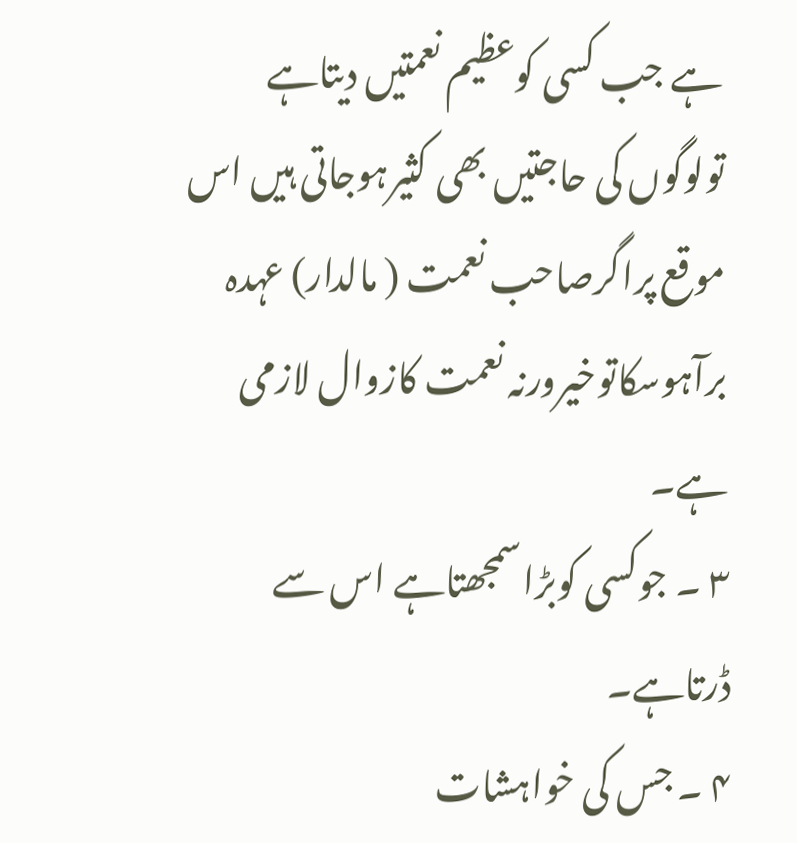ہے جب کسی کوعظیم نعمتیں دیتاہے تولوگوں کی حاجتیں بھی کثیرہوجاتی ہیں اس موقع پراگرصاحب نعمت ( مالدار) عہدہ برآہوسکاتوخیرورنہ نعمت کازوال لازمی ہے۔
۳ ۔ جوکسی کوبڑاسمجھتاہے اس سے ڈرتاہے۔
۴ ۔ جس کی خواہشات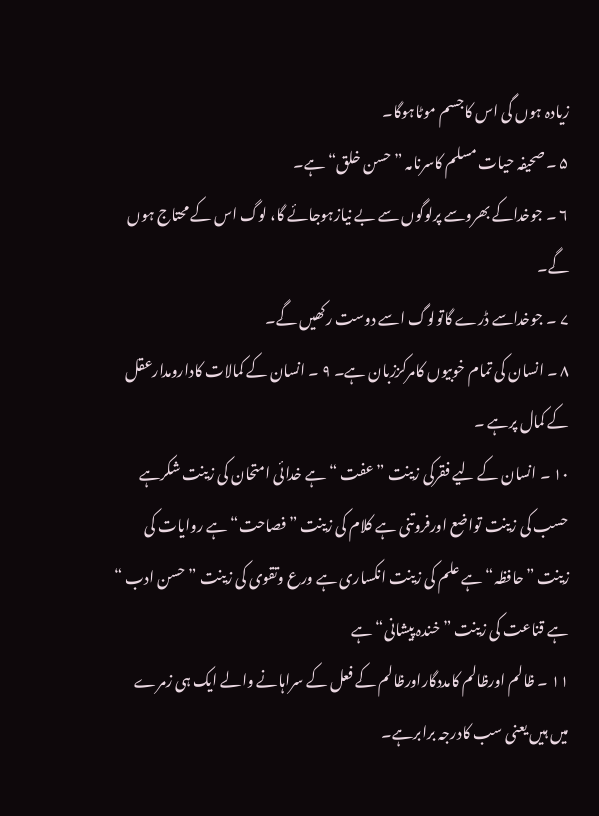زیادہ ہوں گی اس کاجسم موٹاہوگا۔
۵ ۔ صحیفہ حیات مسلم کاسرنامہ ”حسن خلق“ ہے۔
۶ ۔ جوخداکے بھروسے پرلوگوں سے بے نیازہوجائے گا، لوگ اس کے محتاج ہوں گے۔
۷ ۔ جوخداسے ڈرے گاتولوگ اسے دوست رکھیں گے۔
۸ ۔ انسان کی تمام خوبیوں کامرکززبان ہے۔ ۹ ۔ انسان کے کمالات کادارومدارعقل کے کمال پرہے ۔
۱۰ ۔ انسان کے لیے فقرکی زینت ”عفت “ ہے خدائی امتحان کی زینت شکرہے حسب کی زینت تواضع اورفروتنی ہے کلام کی زینت ”فصاحت“ ہے روایات کی زینت ”حافظہ“ ہے علم کی زینت انکساری ہے ورع وتقوی کی زینت ”حسن ادب “ ہے قناعت کی زینت ”خندہ پیشانی“ ہے
۱۱ ۔ ظالم اورظالم کامددگاراورظالم کے فعل کے سراہانے والے ایک ہی زمرے میں ہیں یعنی سب کادرجہ برابرہے۔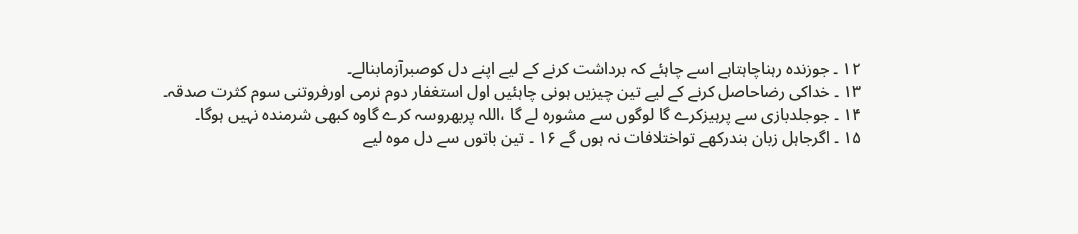۱۲ ۔ جوزندہ رہناچاہتاہے اسے چاہئے کہ برداشت کرنے کے لیے اپنے دل کوصبرآزمابنالے۔
۱۳ ۔ خداکی رضاحاصل کرنے کے لیے تین چیزیں ہونی چاہئیں اول استغفار دوم نرمی اورفروتنی سوم کثرت صدقہ۔
۱۴ ۔ جوجلدبازی سے پرہیزکرے گا لوگوں سے مشورہ لے گا ،اللہ پربھروسہ کرے گاوہ کبھی شرمندہ نہیں ہوگا۔
۱۵ ۔ اگرجاہل زبان بندرکھے تواختلافات نہ ہوں گے ۱۶ ۔ تین باتوں سے دل موہ لیے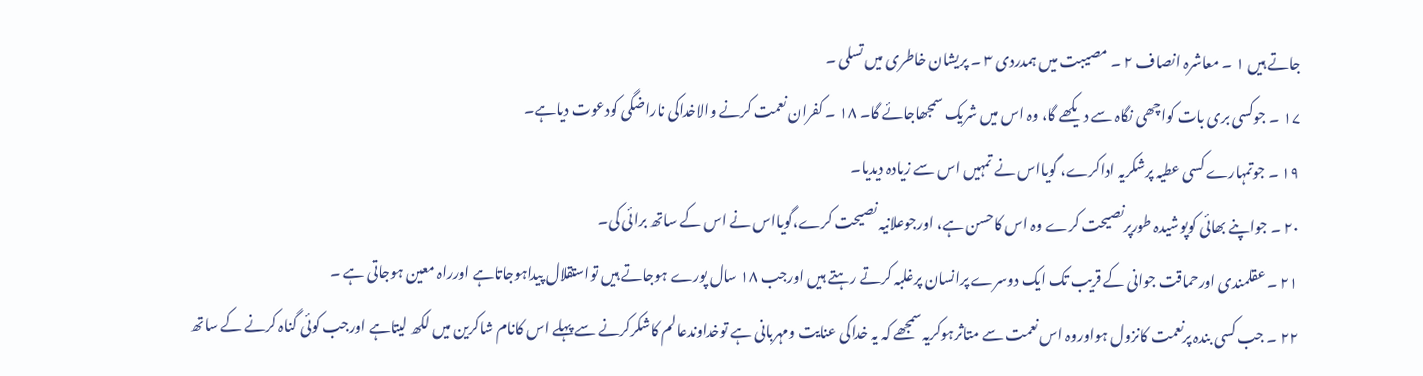جاتے ہیں ۱ ۔ معاشرہ انصاف ۲ ۔ مصیبت میں ہمدردی ۳ ۔ پریشان خاطری میں تسلی ۔
۱۷ ۔ جوکسی بری بات کواچھی نگاہ سے دیکھے گا، وہ اس میں شریک سمجھاجائے گا۔ ۱۸ ۔ کفران نعمت کرنے والاخداکی ناراضگی کودعوت دیاہے۔
۱۹ ۔ جوتمہارے کسی عطیہ پرشکریہ اداکرے، گویااس نے تمہیں اس سے زیادہ دیدیا۔
۲۰ ۔ جواپنے بھائی کوپوشیدہ طورپرنصیحت کرے وہ اس کاحسن ہے، اورجوعلانیہ نصیحت کرے،گویااس نے اس کے ساتھ برائی کی۔
۲۱ ۔ عقلمندی اورحماقت جوانی کے قریب تک ایک دوسرے پرانسان پرغلبہ کرتے رہتے ہیں اورجب ۱۸ سال پورے ہوجاتے ہیں تواستقلال پیداہوجاتاہے اورراہ معین ہوجاتی ہے ۔
۲۲ ۔ جب کسی بندہ پرنعمت کانزول ہواوروہ اس نعمت سے متاثرہوکریہ سمجھے کہ یہ خداکی عنایت ومہربانی ہے توخداوندعالم کاشکرکرنے سے پہلے اس کانام شاکرین میں لکھ لیتاہے اورجب کوئی گناہ کرنے کے ساتھ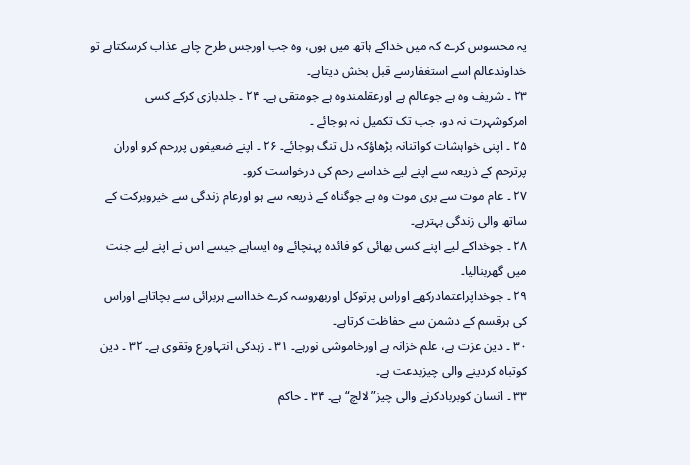یہ محسوس کرے کہ میں خداکے ہاتھ میں ہوں، وہ جب اورجس طرح چاہے عذاب کرسکتاہے تو خداوندعالم اسے استغفارسے قبل بخش دیتاہے۔
۲۳ ۔ شریف وہ ہے جوعالم ہے اورعقلمندوہ ہے جومتقی ہے۔ ۲۴ ۔ جلدبازی کرکے کسی امرکوشہرت نہ دو، جب تک تکمیل نہ ہوجائے ۔
۲۵ ۔ اپنی خواہشات کواتنانہ بڑھاؤکہ دل تنگ ہوجائے۔ ۲۶ ۔ اپنے ضعیفوں پررحم کرو اوران پرترحم کے ذریعہ سے اپنے لیے خداسے رحم کی درخواست کرو۔
۲۷ ۔ عام موت سے بری موت وہ ہے جوگناہ کے ذریعہ سے ہو اورعام زندگی سے خیروبرکت کے ساتھ والی زندگی بہترہے۔
۲۸ ۔ جوخداکے لیے اپنے کسی بھائی کو فائدہ پہنچائے وہ ایساہے جیسے اس نے اپنے لیے جنت میں گھربنالیا۔
۲۹ ۔ جوخداپراعتمادرکھے اوراس پرتوکل اوربھروسہ کرے خدااسے ہربرائی سے بچاتاہے اوراس کی ہرقسم کے دشمن سے حفاظت کرتاہے۔
۳۰ ۔ دین عزت ہے، علم خزانہ ہے اورخاموشی نورہے۔ ۳۱ ۔ زہدکی انتہاورع وتقوی ہے۔ ۳۲ ۔ دین کوتباہ کردینے والی چیزبدعت ہے۔
۳۳ ۔ انسان کوبربادکرنے والی چیز”لالچ“ ہے۔ ۳۴ ۔ حاکم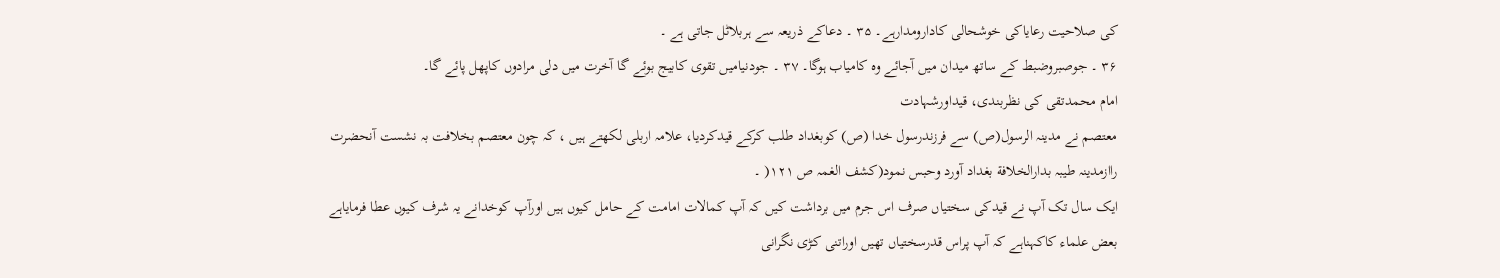کی صلاحیت رعایاکی خوشحالی کادارومدارہے۔ ۳۵ ۔ دعاکے ذریعہ سے ہربلاٹل جاتی ہے ۔
۳۶ ۔ جوصبروضبط کے ساتھ میدان میں آجائے وہ کامیاب ہوگا۔ ۳۷ ۔ جودنیامیں تقوی کابیج بوئے گا آخرت میں دلی مرادوں کاپھل پائے گا۔
امام محمدتقی کی نظربندی، قیداورشہادت
معتصم نے مدینہ الرسول(ص) سے فرزندرسول خدا (ص) کوبغداد طلب کرکے قیدکردیا، علامہ اربلی لکھتے ہیں ، کہ چون معتصم بخلافت بہ نشست آنحضرت راازمدینہ طیبہ بدارالخلافة بغداد آورد وحبس نمود(کشف الغمہ ص ۱۲۱( ۔
ایک سال تک آپ نے قیدکی سختیاں صرف اس جرم میں برداشت کیں کہ آپ کمالات امامت کے حامل کیوں ہیں اورآپ کوخدانے یہ شرف کیوں عطا فرمایاہے بعض علماء کاکہناہے کہ آپ پراس قدرسختیاں تھیں اوراتنی کڑی نگرانی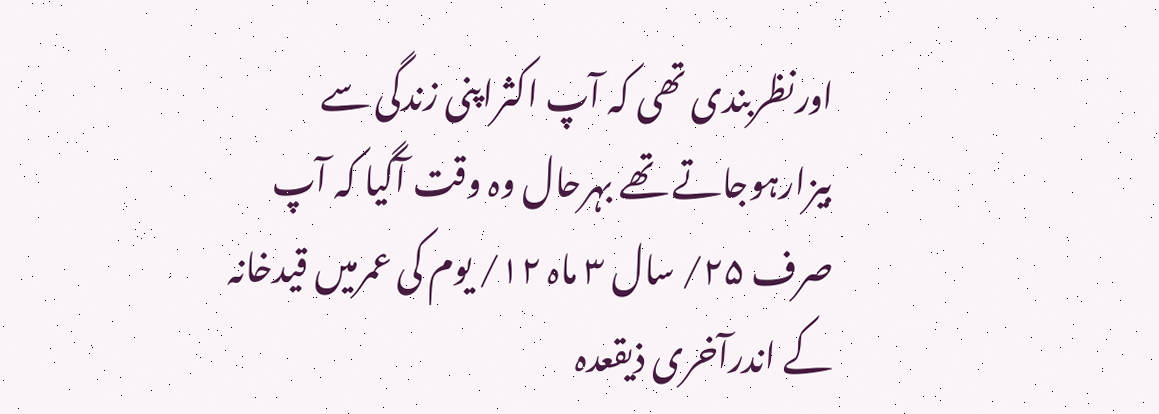اورنظربندی تھی کہ آپ اکثراپنی زندگی سے بیزارہوجاتے تھے بہرحال وہ وقت آگیا کہ آپ صرف ۲۵/ سال ۳ ماہ ۱۲/ یوم کی عمرمیں قیدخانہ کے اندرآخری ذیقعدہ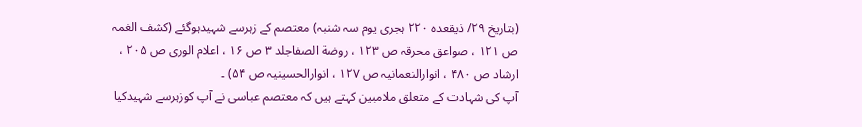(بتاریخ ۲۹/ ذیقعدہ ۲۲۰ ہجری یوم سہ شنبہ) معتصم کے زہرسے شہیدہوگئے (کشف الغمہ ص ۱۲۱ ، صواعق محرقہ ص ۱۲۳ ، روضة الصفاجلد ۳ ص ۱۶ ، اعلام الوری ص ۲۰۵ ، ارشاد ص ۴۸۰ ، انوارالنعمانیہ ص ۱۲۷ ، انوارالحسینیہ ص ۵۴) ۔
آپ کی شہادت کے متعلق ملامبین کہتے ہیں کہ معتصم عباسی نے آپ کوزہرسے شہیدکیا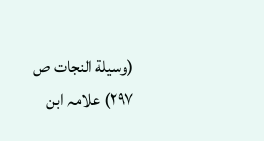(وسیلة النجات ص ۲۹۷) علامہ ابن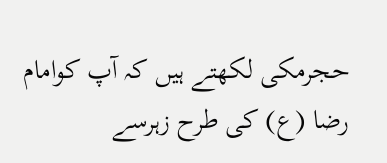حجرمکی لکھتے ہیں کہ آپ کوامام رضا (ع) کی طرح زہرسے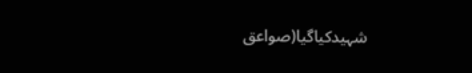شہیدکیاگیا(صواعق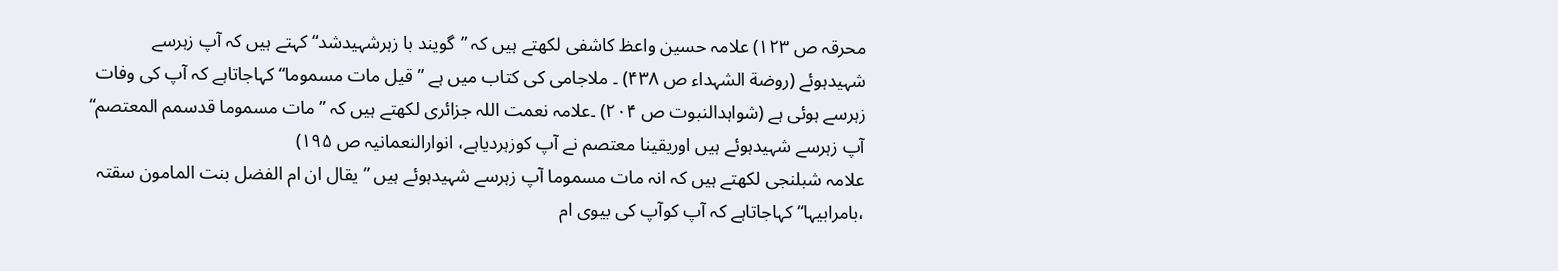محرقہ ص ۱۲۳) علامہ حسین واعظ کاشفی لکھتے ہیں کہ ”گویند با زہرشہیدشد“ کہتے ہیں کہ آپ زہرسے شہیدہوئے (روضة الشہداء ص ۴۳۸) ۔ ملاجامی کی کتاب میں ہے ”قیل مات مسموما“ کہاجاتاہے کہ آپ کی وفات زہرسے ہوئی ہے (شواہدالنبوت ص ۲۰۴) ۔علامہ نعمت اللہ جزائری لکھتے ہیں کہ ”مات مسموما قدسمم المعتصم“ آپ زہرسے شہیدہوئے ہیں اوریقینا معتصم نے آپ کوزہردیاہے، انوارالنعمانیہ ص ۱۹۵)
علامہ شبلنجی لکھتے ہیں کہ انہ مات مسموما آپ زہرسے شہیدہوئے ہیں ”یقال ان ام الفضل بنت المامون سقتہ ،بامرابیہا“ کہاجاتاہے کہ آپ کوآپ کی بیوی ام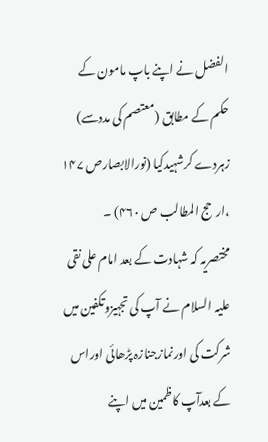الفضل نے اپنے باپ مامون کے حکم کے مطابق (معتصم کی مددسے) زہردے کرشہیدکیا (نورالابصارص ۱۴۷ ،ارحج المطالب ص ۴۶۰) ۔
مختصریہ کہ شہادت کے بعد امام علی نقی علیہ السلام نے آپ کی تجہیزوتکفین میں شرکت کی اورنمازجنازہ پڑھائی اوراس کے بعدآپ کاظمین میں اپنے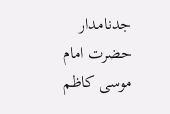جدنامدار حضرت امام موسی کاظم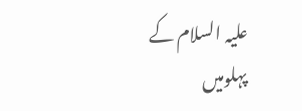علیہ السلام کے پہلومیں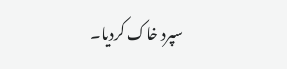سپرد خاک کردیا۔